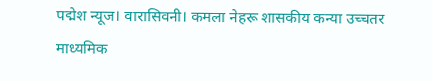पद्मेश न्यूज। वारासिवनी। कमला नेहरू शासकीय कन्या उच्चतर माध्यमिक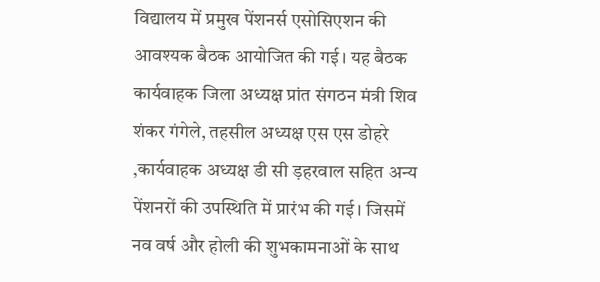विद्यालय में प्रमुख पेंशनर्स एसोसिएशन की आवश्यक बैठक आयोजित की गई। यह बैठक कार्यवाहक जिला अध्यक्ष प्रांत संगठन मंत्री शिव शंकर गंगेले, तहसील अध्यक्ष एस एस डोहरे ,कार्यवाहक अध्यक्ष डी सी ड़हरवाल सहित अन्य पेंशनरों की उपस्थिति में प्रारंभ की गई। जिसमें नव वर्ष और होली की शुभकामनाओं के साथ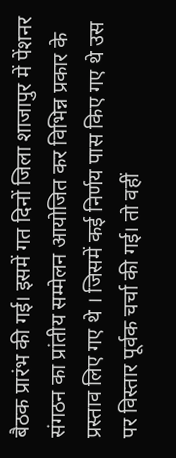बैठक प्रारंभ की गई। इसमें गत दिनों जिला शाजापुर में पेंशनर संगठन का प्रांतीय सम्मेलन आयोजित कर विभिन्न प्रकार के प्रस्ताव लिए गए थे । जिसमें कई निर्णय पास किए गए थे उस पर विस्तार पूर्वक चर्चा की गई। तो वहीं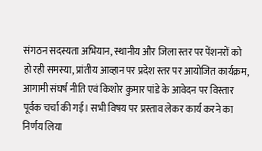संगठन सदस्यता अभियान, स्थानीय और जिला स्तर पर पेंशनरों को हो रही समस्या, प्रांतीय आव्हान पर प्रदेश स्तर पर आयोजित कार्यक्रम, आगामी संघर्ष नीति एवं किशोर कुमार पांडे के आवेदन पर विस्तार पूर्वक चर्चा की गई। सभी विषय पर प्रस्ताव लेकर कार्य करने का निर्णय लिया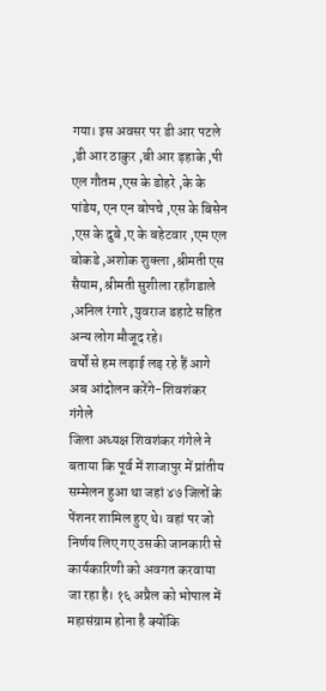गया। इस अवसर पर डी आर पटले ,डी आर ठाकुर ,बी आर ड़हाके ,पी एल गौतम ,एस के डोहरे ,के के पांडेय, एन एन बोपचे ,एस के बिसेन ,एस के दुबे ,ए के बहेटवार ,एम एल बोकडे ,अशोक शुक्ला ,श्रीमती एस सैयाम, श्रीमती सुशीला रहाँगडाले ,अनिल रंगारे ,युवराज डहाटे सहित अन्य लोग मौजूद रहे।
वर्षों से हम लड़ाई लड़ रहे हैं आगे अब आंदोलन करेंगे-शिवशंकर गंगेले
जिला अध्यक्ष शिवशंकर गंगेले ने बताया कि पूर्व में शाजापुर में प्रांतीय सम्मेलन हुआ था जहां ४७ जिलों के पेंशनर शामिल हुए थे। वहां पर जो निर्णय लिए गए उसकी जानकारी से कार्यकारिणी को अवगत करवाया जा रहा है। १६ अप्रैल को भोपाल में महासंग्राम होना है क्योंकि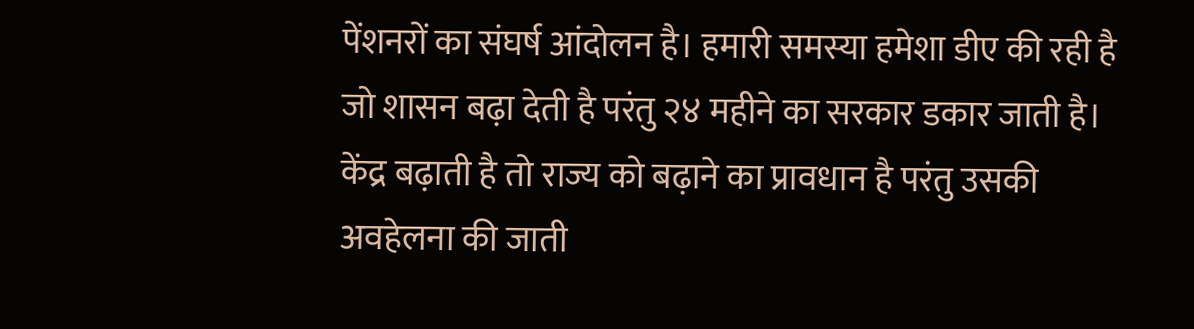पेंशनरों का संघर्ष आंदोलन है। हमारी समस्या हमेशा डीए की रही है जो शासन बढ़ा देती है परंतु २४ महीने का सरकार डकार जाती है। केंद्र बढ़ाती है तो राज्य को बढ़ाने का प्रावधान है परंतु उसकी अवहेलना की जाती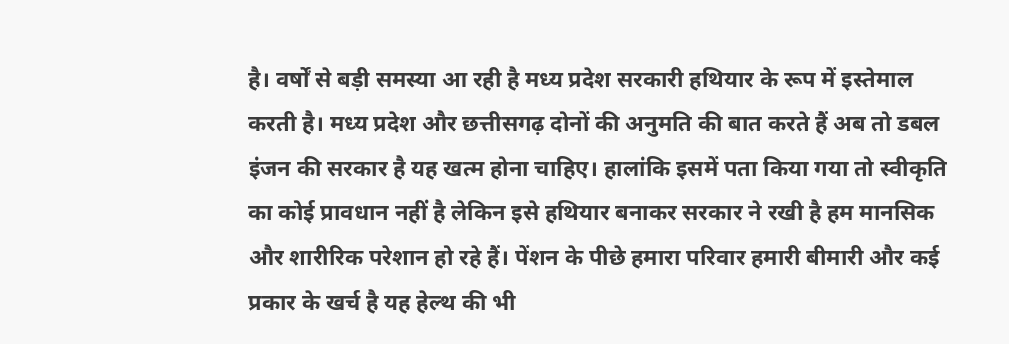है। वर्षों से बड़ी समस्या आ रही है मध्य प्रदेश सरकारी हथियार के रूप में इस्तेमाल करती है। मध्य प्रदेश और छत्तीसगढ़ दोनों की अनुमति की बात करते हैं अब तो डबल इंजन की सरकार है यह खत्म होना चाहिए। हालांकि इसमें पता किया गया तो स्वीकृति का कोई प्रावधान नहीं है लेकिन इसे हथियार बनाकर सरकार ने रखी है हम मानसिक और शारीरिक परेशान हो रहे हैं। पेंशन के पीछे हमारा परिवार हमारी बीमारी और कई प्रकार के खर्च है यह हेल्थ की भी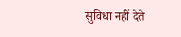सुविधा नहीं देते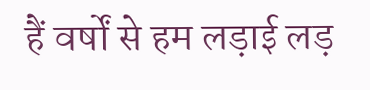हैं वर्षों से हम लड़ाई लड़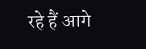रहे हैं आगे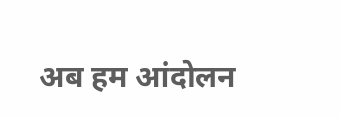अब हम आंदोलन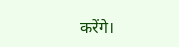करेंगे।